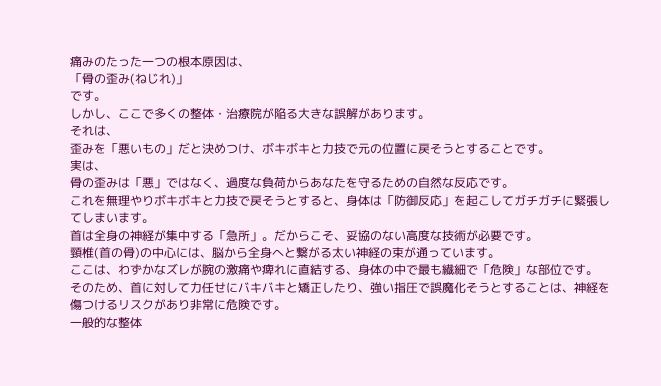痛みのたった一つの根本原因は、
「骨の歪み(ねじれ)」
です。
しかし、ここで多くの整体・治療院が陥る大きな誤解があります。
それは、
歪みを「悪いもの」だと決めつけ、ボキボキと力技で元の位置に戻そうとすることです。
実は、
骨の歪みは「悪」ではなく、過度な負荷からあなたを守るための自然な反応です。
これを無理やりボキボキと力技で戻そうとすると、身体は「防御反応」を起こしてガチガチに緊張してしまいます。
首は全身の神経が集中する「急所」。だからこそ、妥協のない高度な技術が必要です。
頸椎(首の骨)の中心には、脳から全身へと繋がる太い神経の束が通っています。
ここは、わずかなズレが腕の激痛や痺れに直結する、身体の中で最も繊細で「危険」な部位です。
そのため、首に対して力任せにバキバキと矯正したり、強い指圧で誤魔化そうとすることは、神経を傷つけるリスクがあり非常に危険です。
一般的な整体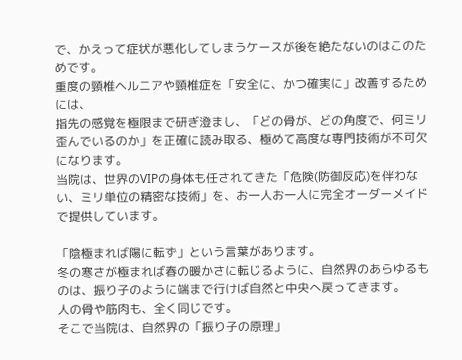で、かえって症状が悪化してしまうケースが後を絶たないのはこのためです。
重度の頸椎ヘルニアや頸椎症を「安全に、かつ確実に」改善するためには、
指先の感覚を極限まで研ぎ澄まし、「どの骨が、どの角度で、何ミリ歪んでいるのか」を正確に読み取る、極めて高度な専門技術が不可欠になります。
当院は、世界のVIPの身体も任されてきた「危険(防御反応)を伴わない、ミリ単位の精密な技術」を、お一人お一人に完全オーダーメイドで提供しています。

「陰極まれば陽に転ず」という言葉があります。
冬の寒さが極まれば春の暖かさに転じるように、自然界のあらゆるものは、振り子のように端まで行けば自然と中央へ戻ってきます。
人の骨や筋肉も、全く同じです。
そこで当院は、自然界の「振り子の原理」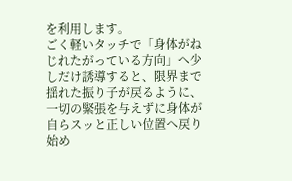を利用します。
ごく軽いタッチで「身体がねじれたがっている方向」へ少しだけ誘導すると、限界まで揺れた振り子が戻るように、
一切の緊張を与えずに身体が自らスッと正しい位置へ戻り始め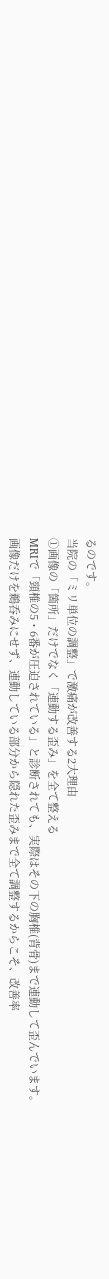るのです。
当院の「ミリ単位の調整」で激痛が改善する2大理由
①画像の「箇所」だけでなく「連動する歪み」を全て整える
MRIで「頸椎の5・6番が圧迫されている」と診断されても、実際はその下の胸椎(背骨)まで連動して歪んでいます。
画像だけを鵜呑みにせず、連動している部分から隠れた歪みまで全て調整するからこそ、改善率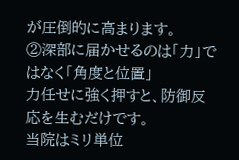が圧倒的に高まります。
②深部に届かせるのは「力」ではなく「角度と位置」
力任せに強く押すと、防御反応を生むだけです。
当院はミリ単位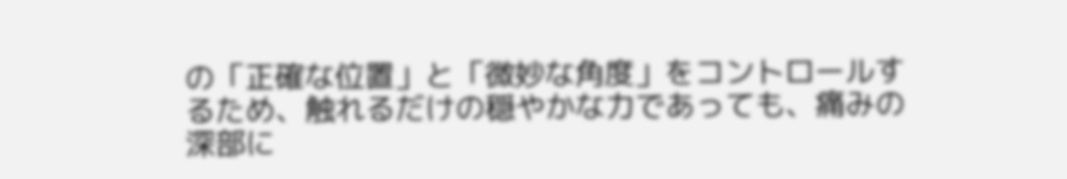の「正確な位置」と「微妙な角度」をコントロールするため、触れるだけの穏やかな力であっても、痛みの深部に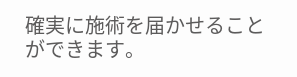確実に施術を届かせることができます。